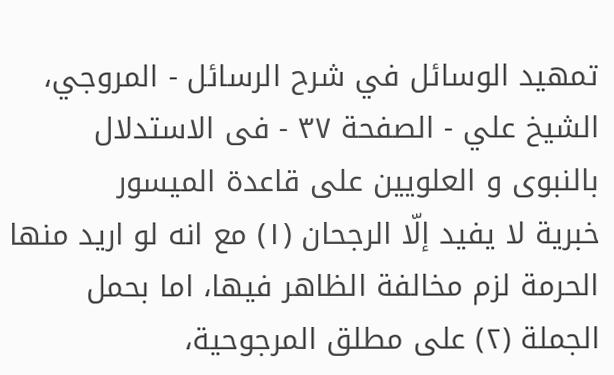تمهيد الوسائل في شرح الرسائل - المروجي، الشيخ علي - الصفحة ٣٧ - فى الاستدلال بالنبوى و العلويين على قاعدة الميسور
خبرية لا يفيد إلّا الرجحان (١) مع انه لو اريد منها الحرمة لزم مخالفة الظاهر فيها، اما بحمل الجملة (٢) على مطلق المرجوحية،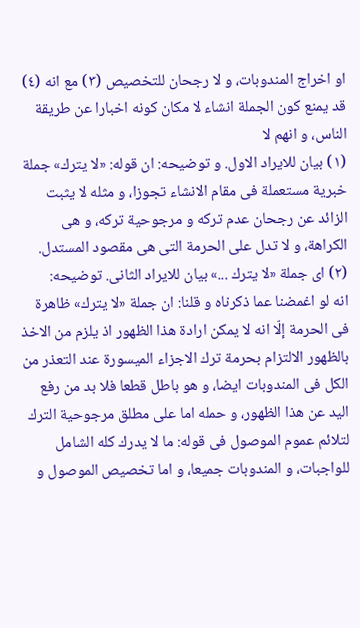او اخراج المندوبات، و لا رجحان للتخصيص (٣) مع انه (٤) قد يمنع كون الجملة انشاء لا مكان كونه اخبارا عن طريقة الناس، و انهم لا
(١) بيان للايراد الاول. و توضيحه: ان قوله: «لا يترك» جملة خبرية مستعملة فى مقام الانشاء تجوزا، و مثله لا يثبت الزائد عن رجحان عدم تركه و مرجوحية تركه، و هى الكراهة، و لا تدل على الحرمة التى هى مقصود المستدل.
(٢) اى جملة «لا يترك ...» بيان للايراد الثانى. توضيحه:
انه لو اغمضنا عما ذكرناه و قلنا: ان جملة «لا يترك» ظاهرة فى الحرمة إلّا انه لا يمكن ارادة هذا الظهور اذ يلزم من الاخذ بالظهور الالتزام بحرمة ترك الاجزاء الميسورة عند التعذر من الكل فى المندوبات ايضا، و هو باطل قطعا فلا بد من رفع اليد عن هذا الظهور، و حمله اما على مطلق مرجوحية الترك لتلائم عموم الموصول فى قوله: ما لا يدرك كله الشامل للواجبات، و المندوبات جميعا، و اما تخصيص الموصول و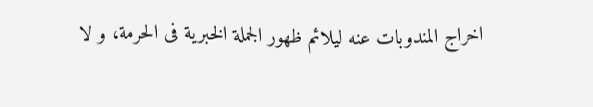اخراج المندوبات عنه ليلائم ظهور الجملة الخبرية فى الحرمة، و لا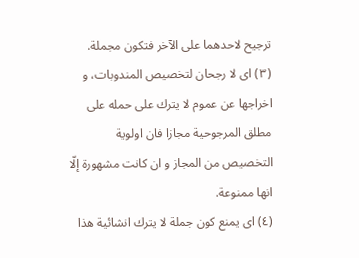ترجيح لاحدهما على الآخر فتكون مجملة.
(٣) اى لا رجحان لتخصيص المندوبات، و اخراجها عن عموم لا يترك على حمله على مطلق المرجوحية مجازا فان اولوية التخصيص من المجاز و ان كانت مشهورة إلّا انها ممنوعة.
(٤) اى يمنع كون جملة لا يترك انشائية هذا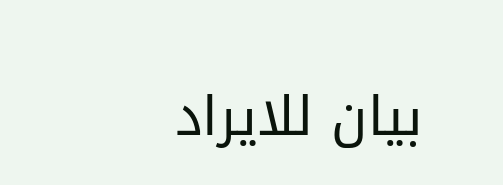بيان للايراد